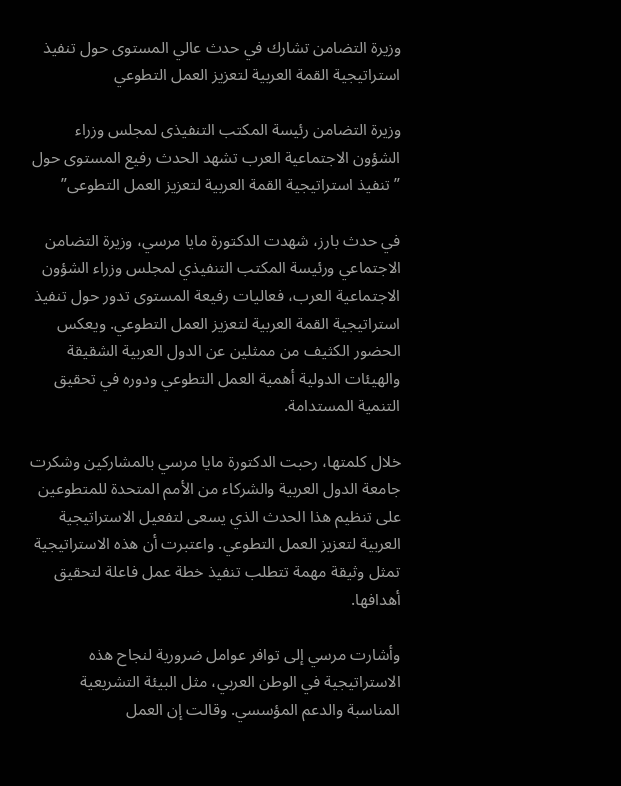وزيرة التضامن تشارك في حدث عالي المستوى حول تنفيذ استراتيجية القمة العربية لتعزيز العمل التطوعي

وزيرة التضامن رئيسة المكتب التنفيذى لمجلس وزراء الشؤون الاجتماعية العرب تشهد الحدث رفيع المستوى حول ” تنفيذ استراتيجية القمة العربية لتعزيز العمل التطوعى”

في حدث بارز، شهدت الدكتورة مايا مرسي، وزيرة التضامن الاجتماعي ورئيسة المكتب التنفيذي لمجلس وزراء الشؤون الاجتماعية العرب، فعاليات رفيعة المستوى تدور حول تنفيذ استراتيجية القمة العربية لتعزيز العمل التطوعي. ويعكس الحضور الكثيف من ممثلين عن الدول العربية الشقيقة والهيئات الدولية أهمية العمل التطوعي ودوره في تحقيق التنمية المستدامة.

خلال كلمتها، رحبت الدكتورة مايا مرسي بالمشاركين وشكرت جامعة الدول العربية والشركاء من الأمم المتحدة للمتطوعين على تنظيم هذا الحدث الذي يسعى لتفعيل الاستراتيجية العربية لتعزيز العمل التطوعي. واعتبرت أن هذه الاستراتيجية تمثل وثيقة مهمة تتطلب تنفيذ خطة عمل فاعلة لتحقيق أهدافها.

وأشارت مرسي إلى توافر عوامل ضرورية لنجاح هذه الاستراتيجية في الوطن العربي، مثل البيئة التشريعية المناسبة والدعم المؤسسي. وقالت إن العمل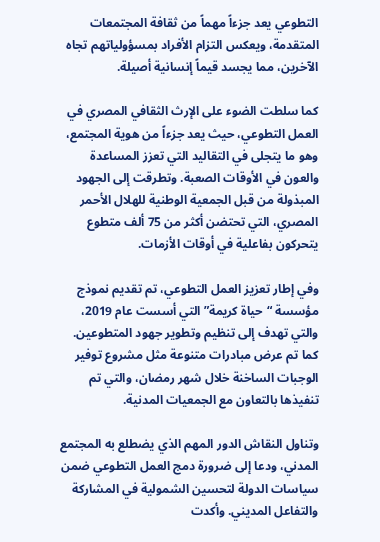التطوعي يعد جزءاً مهماً من ثقافة المجتمعات المتقدمة، ويعكس التزام الأفراد بمسؤولياتهم تجاه الآخرين، مما يجسد قيماً إنسانية أصيلة.

كما سلطت الضوء على الإرث الثقافي المصري في العمل التطوعي، حيث يعد جزءاً من هوية المجتمع، وهو ما يتجلى في التقاليد التي تعزز المساعدة والعون في الأوقات الصعبة. وتطرقت إلى الجهود المبذولة من قبل الجمعية الوطنية للهلال الأحمر المصري، التي تحتضن أكثر من 75 ألف متطوع يتحركون بفاعلية في أوقات الأزمات.

وفي إطار تعزيز العمل التطوعي، تم تقديم نموذج مؤسسة “حياة كريمة” التي أسست عام 2019، والتي تهدف إلى تنظيم وتطوير جهود المتطوعين. كما تم عرض مبادرات متنوعة مثل مشروع توفير الوجبات الساخنة خلال شهر رمضان، والتي تم تنفيذها بالتعاون مع الجمعيات المدنية.

وتناول النقاش الدور المهم الذي يضطلع به المجتمع المدني، ودعا إلى ضرورة دمج العمل التطوعي ضمن سياسات الدولة لتحسين الشمولية في المشاركة والتفاعل المديني. وأكدت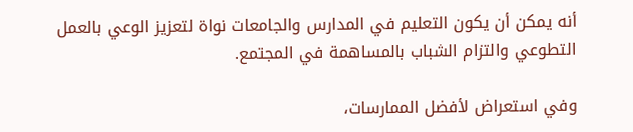أنه يمكن أن يكون التعليم في المدارس والجامعات نواة لتعزيز الوعي بالعمل التطوعي والتزام الشباب بالمساهمة في المجتمع.

وفي استعراض لأفضل الممارسات،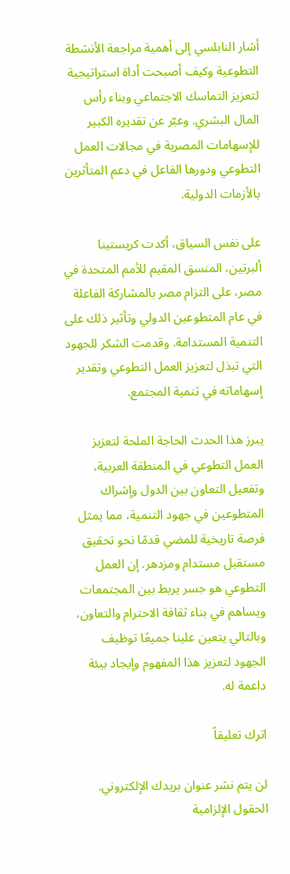أشار النابلسي إلى أهمية مراجعة الأنشطة التطوعية وكيف أصبحت أداة استراتيجية لتعزيز التماسك الاجتماعي وبناء رأس المال البشري. وعبّر عن تقديره الكبير للإسهامات المصرية في مجالات العمل التطوعي ودورها الفاعل في دعم المتأثرين بالأزمات الدولية.

على نفس السياق، أكدت كريستينا ألبرتين، المنسق المقيم للأمم المتحدة في مصر، على التزام مصر بالمشاركة الفاعلة في عام المتطوعين الدولي وتأثير ذلك على التنمية المستدامة. وقدمت الشكر للجهود التي تبذل لتعزيز العمل التطوعي وتقدير إسهاماته في تنمية المجتمع.

يبرز هذا الحدث الحاجة الملحة لتعزيز العمل التطوعي في المنطقة العربية، وتفعيل التعاون بين الدول وإشراك المتطوعين في جهود التنمية، مما يمثل فرصة تاريخية للمضي قدمًا نحو تحقيق مستقبل مستدام ومزدهر. إن العمل التطوعي هو جسر يربط بين المجتمعات ويساهم في بناء ثقافة الاحترام والتعاون، وبالتالي يتعين علينا جميعًا توظيف الجهود لتعزيز هذا المفهوم وإيجاد بيئة داعمة له.

اترك تعليقاً

لن يتم نشر عنوان بريدك الإلكتروني. الحقول الإلزامية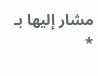مشار إليها بـ *